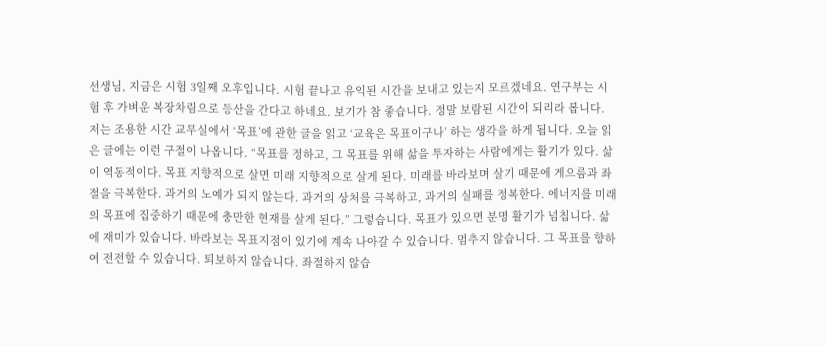선생님, 지금은 시험 3일째 오후입니다. 시험 끝나고 유익된 시간을 보내고 있는지 모르겠네요. 연구부는 시험 후 가벼운 복장차림으로 등산을 간다고 하네요. 보기가 참 좋습니다. 정말 보람된 시간이 되리라 봅니다. 저는 조용한 시간 교무실에서 ‘목표’에 관한 글을 읽고 ‘교육은 목표이구나’ 하는 생각을 하게 됩니다. 오늘 읽은 글에는 이런 구절이 나옵니다. “목표를 정하고, 그 목표를 위해 삶을 투자하는 사람에게는 활기가 있다. 삶이 역동적이다. 목표 지향적으로 살면 미래 지향적으로 살게 된다. 미래를 바라보며 살기 때문에 게으름과 좌절을 극복한다. 과거의 노예가 되지 않는다. 과거의 상처를 극복하고, 과거의 실패를 정복한다. 에너지를 미래의 목표에 집중하기 때문에 충만한 현재를 살게 된다.” 그렇습니다. 목표가 있으면 분명 활기가 넘칩니다. 삶에 재미가 있습니다. 바라보는 목표지점이 있기에 계속 나아갈 수 있습니다. 멈추지 않습니다. 그 목표를 향하여 전전할 수 있습니다. 퇴보하지 않습니다. 좌절하지 않습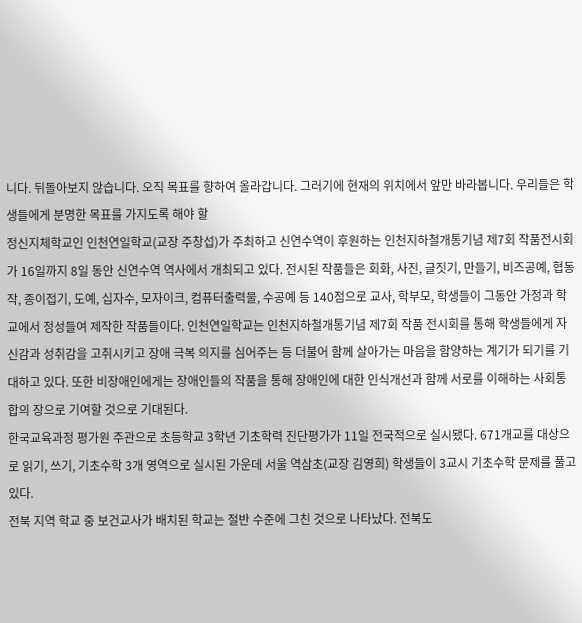니다. 뒤돌아보지 않습니다. 오직 목표를 향하여 올라갑니다. 그러기에 현재의 위치에서 앞만 바라봅니다. 우리들은 학생들에게 분명한 목표를 가지도록 해야 할
정신지체학교인 인천연일학교(교장 주창섭)가 주최하고 신연수역이 후원하는 인천지하철개통기념 제7회 작품전시회가 16일까지 8일 동안 신연수역 역사에서 개최되고 있다. 전시된 작품들은 회화, 사진, 글짓기, 만들기, 비즈공예, 협동작, 종이접기, 도예, 십자수, 모자이크, 컴퓨터출력물, 수공예 등 140점으로 교사, 학부모, 학생들이 그동안 가정과 학교에서 정성들여 제작한 작품들이다. 인천연일학교는 인천지하철개통기념 제7회 작품 전시회를 통해 학생들에게 자신감과 성취감을 고취시키고 장애 극복 의지를 심어주는 등 더불어 함께 살아가는 마음을 함양하는 계기가 되기를 기대하고 있다. 또한 비장애인에게는 장애인들의 작품을 통해 장애인에 대한 인식개선과 함께 서로를 이해하는 사회통합의 장으로 기여할 것으로 기대된다.
한국교육과정 평가원 주관으로 초등학교 3학년 기초학력 진단평가가 11일 전국적으로 실시됐다. 671개교를 대상으로 읽기, 쓰기, 기초수학 3개 영역으로 실시된 가운데 서울 역삼초(교장 김영희) 학생들이 3교시 기초수학 문제를 풀고 있다.
전북 지역 학교 중 보건교사가 배치된 학교는 절반 수준에 그친 것으로 나타났다. 전북도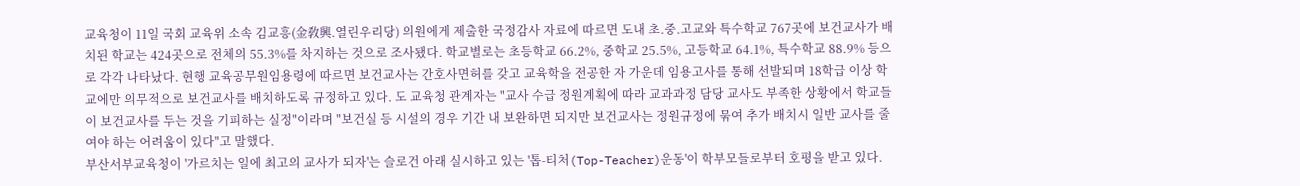교육청이 11일 국회 교육위 소속 김교흥(金敎興.열린우리당) 의원에게 제출한 국정감사 자료에 따르면 도내 초.중.고교와 특수학교 767곳에 보건교사가 배치된 학교는 424곳으로 전체의 55.3%를 차지하는 것으로 조사됐다. 학교별로는 초등학교 66.2%, 중학교 25.5%, 고등학교 64.1%, 특수학교 88.9% 등으로 각각 나타났다. 현행 교육공무원임용령에 따르면 보건교사는 간호사면허를 갖고 교육학을 전공한 자 가운데 임용고사를 통해 선발되며 18학급 이상 학교에만 의무적으로 보건교사를 배치하도록 규정하고 있다. 도 교육청 관계자는 "교사 수급 정원계획에 따라 교과과정 담당 교사도 부족한 상황에서 학교들이 보건교사를 두는 것을 기피하는 실정"이라며 "보건실 등 시설의 경우 기간 내 보완하면 되지만 보건교사는 정원규정에 묶여 추가 배치시 일반 교사를 줄여야 하는 어려움이 있다"고 말했다.
부산서부교육청이 '가르치는 일에 최고의 교사가 되자'는 슬로건 아래 실시하고 있는 '톱-티처(Top-Teacher)운동'이 학부모들로부터 호평을 받고 있다.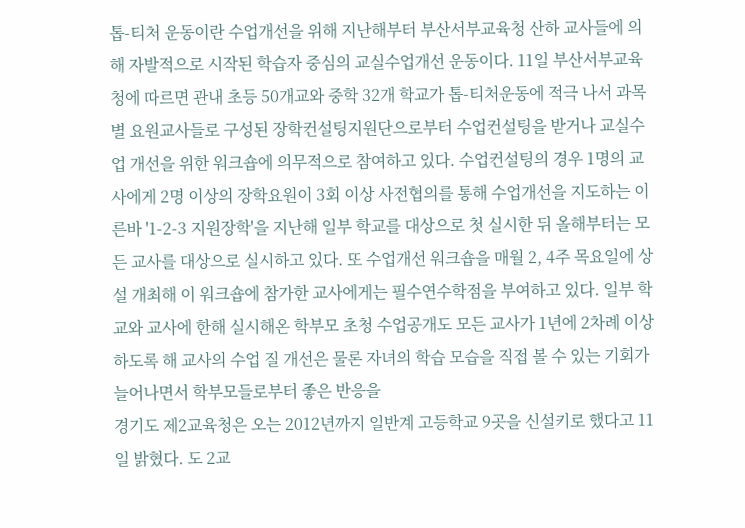톱-티처 운동이란 수업개선을 위해 지난해부터 부산서부교육청 산하 교사들에 의해 자발적으로 시작된 학습자 중심의 교실수업개선 운동이다. 11일 부산서부교육청에 따르면 관내 초등 50개교와 중학 32개 학교가 톱-티처운동에 적극 나서 과목별 요원교사들로 구성된 장학컨설팅지원단으로부터 수업컨설팅을 받거나 교실수업 개선을 위한 워크숍에 의무적으로 참여하고 있다. 수업컨설팅의 경우 1명의 교사에게 2명 이상의 장학요원이 3회 이상 사전협의를 통해 수업개선을 지도하는 이른바 '1-2-3 지원장학'을 지난해 일부 학교를 대상으로 첫 실시한 뒤 올해부터는 모든 교사를 대상으로 실시하고 있다. 또 수업개선 워크숍을 매월 2, 4주 목요일에 상설 개최해 이 워크숍에 참가한 교사에게는 필수연수학점을 부여하고 있다. 일부 학교와 교사에 한해 실시해온 학부모 초청 수업공개도 모든 교사가 1년에 2차례 이상 하도록 해 교사의 수업 질 개선은 물론 자녀의 학습 모습을 직접 볼 수 있는 기회가 늘어나면서 학부모들로부터 좋은 반응을
경기도 제2교육청은 오는 2012년까지 일반계 고등학교 9곳을 신설키로 했다고 11일 밝혔다. 도 2교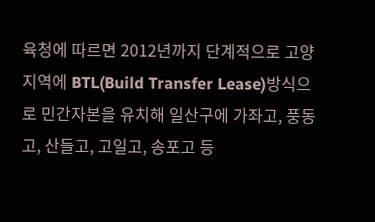육청에 따르면 2012년까지 단계적으로 고양지역에 BTL(Build Transfer Lease)방식으로 민간자본을 유치해 일산구에 가좌고, 풍동고, 산들고, 고일고, 송포고 등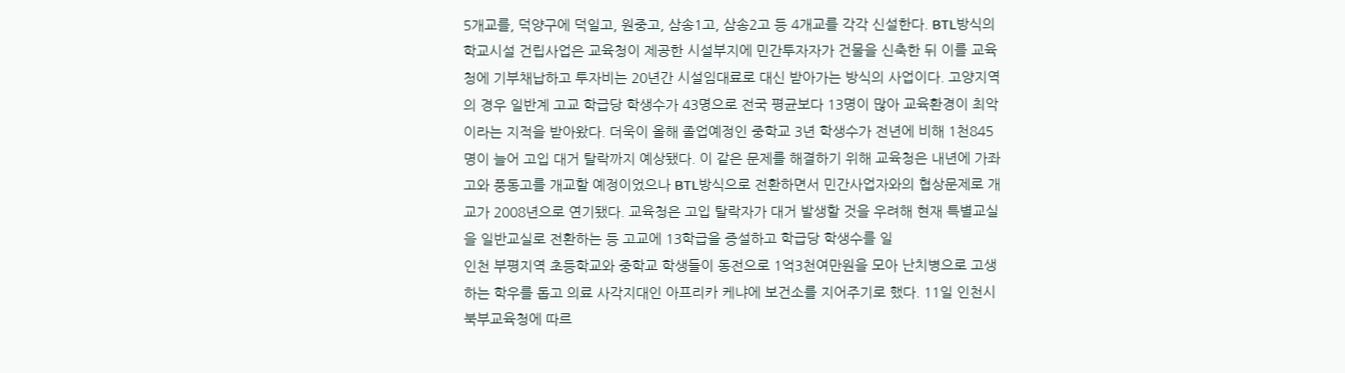5개교를, 덕양구에 덕일고, 원중고, 삼송1고, 삼송2고 등 4개교를 각각 신설한다. BTL방식의 학교시설 건립사업은 교육청이 제공한 시설부지에 민간투자자가 건물을 신축한 뒤 이를 교육청에 기부채납하고 투자비는 20년간 시설임대료로 대신 받아가는 방식의 사업이다. 고양지역의 경우 일반계 고교 학급당 학생수가 43명으로 전국 평균보다 13명이 많아 교육환경이 최악이라는 지적을 받아왔다. 더욱이 올해 졸업예정인 중학교 3년 학생수가 전년에 비해 1천845명이 늘어 고입 대거 탈락까지 예상됐다. 이 같은 문제를 해결하기 위해 교육청은 내년에 가좌고와 풍동고를 개교할 예정이었으나 BTL방식으로 전환하면서 민간사업자와의 협상문제로 개교가 2008년으로 연기됐다. 교육청은 고입 탈락자가 대거 발생할 것을 우려해 현재 특별교실을 일반교실로 전환하는 등 고교에 13학급을 증설하고 학급당 학생수를 일
인천 부평지역 초등학교와 중학교 학생들이 동전으로 1억3천여만원을 모아 난치병으로 고생하는 학우를 돕고 의료 사각지대인 아프리카 케냐에 보건소를 지어주기로 했다. 11일 인천시 북부교육청에 따르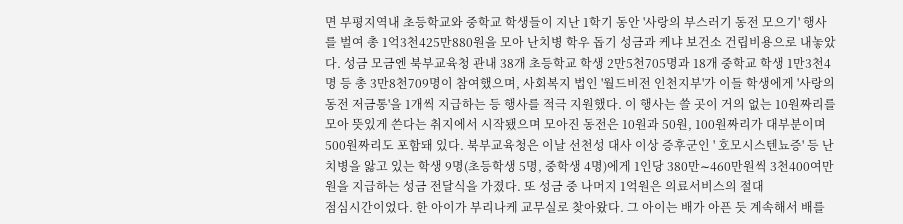면 부평지역내 초등학교와 중학교 학생들이 지난 1학기 동안 '사랑의 부스러기 동전 모으기' 행사를 벌여 총 1억3천425만880원을 모아 난치병 학우 돕기 성금과 케냐 보건소 건립비용으로 내놓았다. 성금 모금엔 북부교육청 관내 38개 초등학교 학생 2만5천705명과 18개 중학교 학생 1만3천4명 등 총 3만8천709명이 참여했으며, 사회복지 법인 '월드비전 인천지부'가 이들 학생에게 '사랑의 동전 저금통'을 1개씩 지급하는 등 행사를 적극 지원했다. 이 행사는 쓸 곳이 거의 없는 10원짜리를 모아 뜻있게 쓴다는 취지에서 시작됐으며 모아진 동전은 10원과 50원, 100원짜리가 대부분이며 500원짜리도 포함돼 있다. 북부교육청은 이날 선천성 대사 이상 증후군인 ' 호모시스텐뇨증' 등 난치병을 앓고 있는 학생 9명(초등학생 5명, 중학생 4명)에게 1인당 380만∼460만원씩 3천400여만원을 지급하는 성금 전달식을 가졌다. 또 성금 중 나머지 1억원은 의료서비스의 절대
점심시간이었다. 한 아이가 부리나케 교무실로 찾아왔다. 그 아이는 배가 아픈 듯 계속해서 배를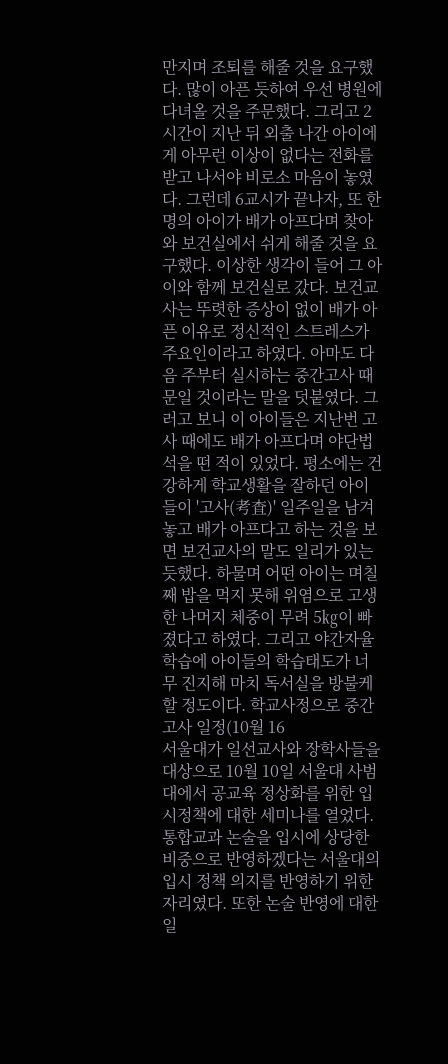만지며 조퇴를 해줄 것을 요구했다. 많이 아픈 듯하여 우선 병원에 다녀올 것을 주문했다. 그리고 2시간이 지난 뒤 외출 나간 아이에게 아무런 이상이 없다는 전화를 받고 나서야 비로소 마음이 놓였다. 그런데 6교시가 끝나자, 또 한 명의 아이가 배가 아프다며 찾아와 보건실에서 쉬게 해줄 것을 요구했다. 이상한 생각이 들어 그 아이와 함께 보건실로 갔다. 보건교사는 뚜렷한 증상이 없이 배가 아픈 이유로 정신적인 스트레스가 주요인이라고 하였다. 아마도 다음 주부터 실시하는 중간고사 때문일 것이라는 말을 덧붙였다. 그러고 보니 이 아이들은 지난번 고사 때에도 배가 아프다며 야단법석을 떤 적이 있었다. 평소에는 건강하게 학교생활을 잘하던 아이들이 '고사(考査)' 일주일을 남겨놓고 배가 아프다고 하는 것을 보면 보건교사의 말도 일리가 있는 듯했다. 하물며 어떤 아이는 며칠째 밥을 먹지 못해 위염으로 고생한 나머지 체중이 무려 5㎏이 빠졌다고 하였다. 그리고 야간자율학습에 아이들의 학습태도가 너무 진지해 마치 독서실을 방불케 할 정도이다. 학교사정으로 중간고사 일정(10월 16
서울대가 일선교사와 장학사들을 대상으로 10월 10일 서울대 사범대에서 공교육 정상화를 위한 입시정책에 대한 세미나를 열었다. 통합교과 논술을 입시에 상당한 비중으로 반영하겠다는 서울대의 입시 정책 의지를 반영하기 위한 자리였다. 또한 논술 반영에 대한 일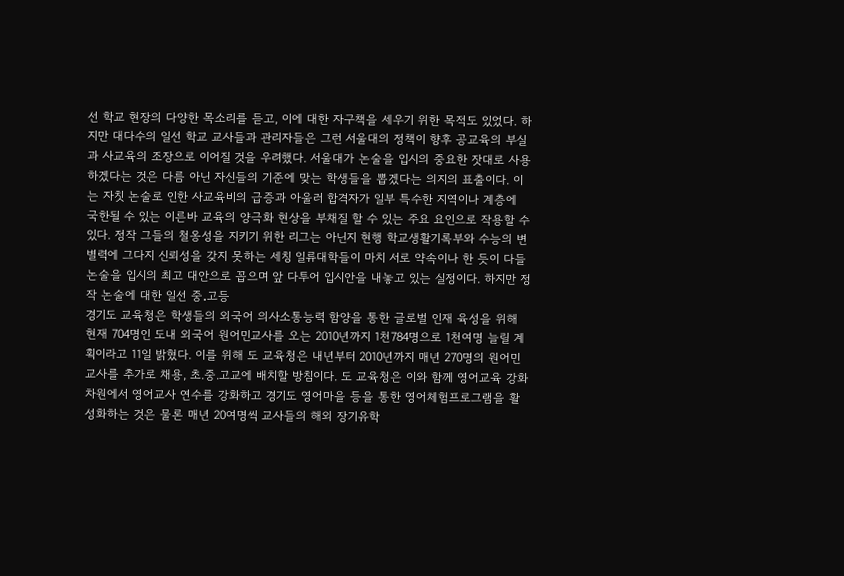선 학교 현장의 다양한 목소리를 듣고, 이에 대한 자구책을 세우기 위한 목적도 있었다. 하지만 대다수의 일선 학교 교사들과 관리자들은 그런 서울대의 정책이 향후 공교육의 부실과 사교육의 조장으로 이어질 것을 우려했다. 서울대가 논술을 입시의 중요한 잣대로 사용하겠다는 것은 다름 아닌 자신들의 기준에 맞는 학생들을 뽑겠다는 의지의 표출이다. 이는 자칫 논술로 인한 사교육비의 급증과 아울러 합격자가 일부 특수한 지역이나 계층에 국한될 수 있는 이른바 교육의 양극화 현상을 부채질 할 수 있는 주요 요인으로 작용할 수 있다. 정작 그들의 철옹성을 지키기 위한 리그는 아닌지 현행 학교생활기록부와 수능의 변별력에 그다지 신뢰성을 갖지 못하는 세칭 일류대학들이 마치 서로 약속이나 한 듯이 다들 논술을 입시의 최고 대안으로 꼽으며 앞 다투어 입시안을 내놓고 있는 실정이다. 하지만 정작 논술에 대한 일선 중․고등
경기도 교육청은 학생들의 외국어 의사소통능력 함양을 통한 글로벌 인재 육성을 위해 현재 704명인 도내 외국어 원어민교사를 오는 2010년까지 1천784명으로 1천여명 늘릴 계획이라고 11일 밝혔다. 이를 위해 도 교육청은 내년부터 2010년까지 매년 270명의 원어민교사를 추가로 채용, 초.중.고교에 배치할 방침이다. 도 교육청은 이와 함께 영어교육 강화 차원에서 영어교사 연수를 강화하고 경기도 영어마을 등을 통한 영어체험프로그램을 활성화하는 것은 물론 매년 20여명씩 교사들의 해외 장기유학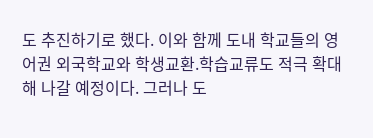도 추진하기로 했다. 이와 함께 도내 학교들의 영어권 외국학교와 학생교환.학습교류도 적극 확대해 나갈 예정이다. 그러나 도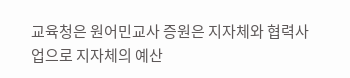교육청은 원어민교사 증원은 지자체와 협력사업으로 지자체의 예산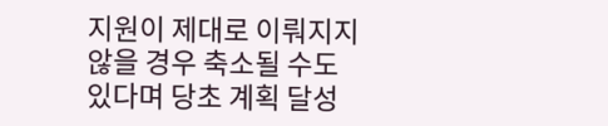지원이 제대로 이뤄지지 않을 경우 축소될 수도 있다며 당초 계획 달성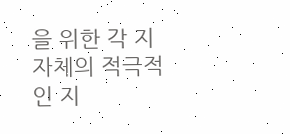을 위한 각 지자체의 적극적인 지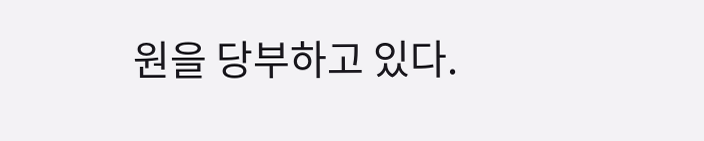원을 당부하고 있다.